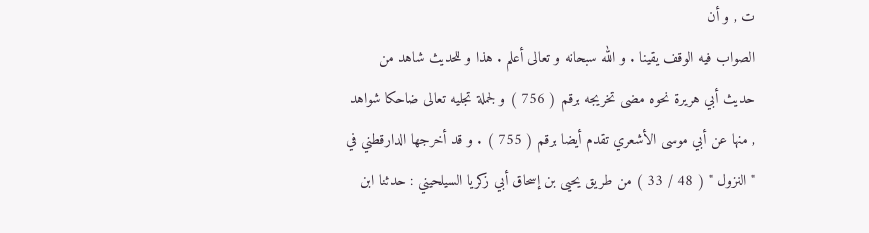ت , و أن
الصواب فيه الوقف يقينا . و الله سبحانه و تعالى أعلم . هذا و للحديث شاهد من
حديث أبي هريرة نحوه مضى تخريجه برقم ( 756 ) و لجملة تجليه تعالى ضاحكا شواهد
, منها عن أبي موسى الأشعري تقدم أيضا برقم ( 755 ) . و قد أخرجها الدارقطني في
" النزول " ( 48 / 33 ) من طريق يحيى بن إسحاق أبي زكريا السيلحيني : حدثنا ابن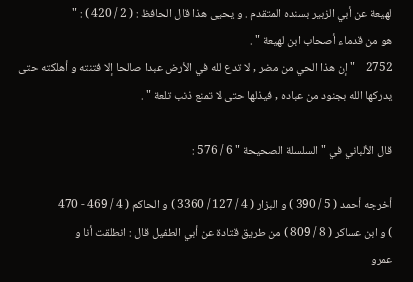لهيعة عن أبي الزبير بسنده المتقدم . و يحيى هذا قال الحافظ : ( 2 / 420 ) : "
هو من قدماء أصحاب ابن لهيعة " .
2752    " إن هذا الحي من مضر , لا تدع لله في الأرض عبدا صالحا إلا فتنته و أهلكته حتى
يدركها الله بجنود من عباده , فيذلها حتى لا تمنع ذنب تلعة " .

قال الألباني في " السلسلة الصحيحة " 6 / 576 :

أخرجه أحمد ( 5 / 390 ) و البزار ( 4 / 127 / 3360 ) و الحاكم ( 4 / 469 - 470
) و ابن عساكر ( 8 / 809 ) من طريق قتادة عن أبي الطفيل قال : انطلقت أنا و
عمرو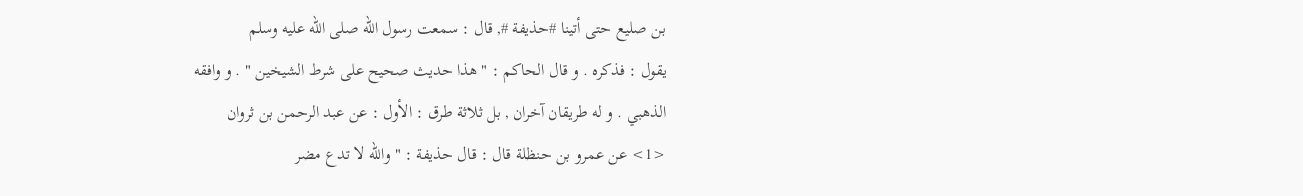بن صليع حتى أتينا #حذيفة #, قال : سمعت رسول الله صلى الله عليه وسلم
يقول : فذكره . و قال الحاكم : " هذا حديث صحيح على شرط الشيخين " . و وافقه
الذهبي . و له طريقان آخران , بل ثلاثة طرق : الأول : عن عبد الرحمن بن ثروان
<1> عن عمرو بن حنظلة قال : قال حذيفة : " والله لا تدع مضر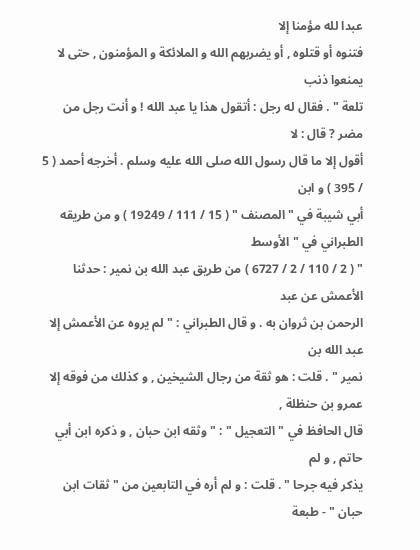عبدا لله مؤمنا إلا
فتنوه أو قتلوه , أو يضربهم الله و الملائكة و المؤمنون , حتى لا يمنعوا ذنب
تلعة " . فقال له رجل : أتقول هذا يا عبد الله ! و أنت رجل من مضر ? قال : لا
أقول إلا ما قال رسول الله صلى الله عليه وسلم . أخرجه أحمد ( 5 / 395 ) و ابن
أبي شيبة في " المصنف " ( 15 / 111 / 19249 ) و من طريقه الطبراني في " الأوسط
" ( 2 / 110 / 2 / 6727 ) من طريق عبد الله بن نمير : حدثنا الأعمش عن عبد
الرحمن بن ثروان به . و قال الطبراني : " لم يروه عن الأعمش إلا عبد الله بن
نمير " . قلت : هو ثقة من رجال الشيخين , و كذلك من فوقه إلا عمرو بن حنظلة ,
قال الحافظ في " التعجيل " : " وثقه ابن حبان , و ذكره ابن أبي حاتم , و لم
يذكر فيه جرحا " . قلت : و لم أره في التابعين من " ثقات ابن حبان " - طبعة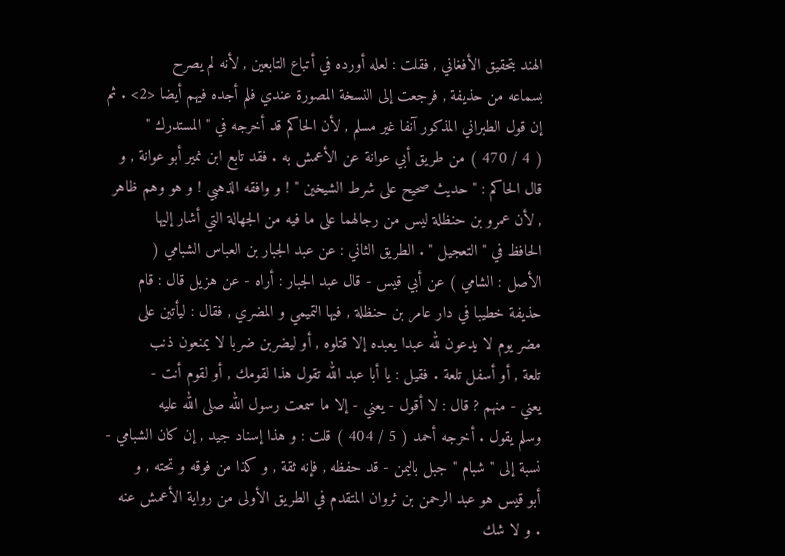الهند بتحقيق الأفغاني , فقلت : لعله أورده في أتباع التابعين , لأنه لم يصرح
بسماعه من حذيفة , فرجعت إلى النسخة المصورة عندي فلم أجده فيهم أيضا <2> . ثم
إن قول الطبراني المذكور آنفا غير مسلم , لأن الحاكم قد أخرجه في " المستدرك "
( 4 / 470 ) من طريق أبي عوانة عن الأعمش به . فقد تابع ابن نمير أبو عوانة , و
قال الحاكم : " حديث صحيح على شرط الشيخين " ! و وافقه الذهبي ! و هو وهم ظاهر
, لأن عمرو بن حنظلة ليس من رجالهما على ما فيه من الجهالة التي أشار إليها
الحافظ في " التعجيل " . الطريق الثاني : عن عبد الجبار بن العباس الشبامي (
الأصل : الشامي ) عن أبي قيس - قال عبد الجبار : أراه - عن هزيل قال : قام
حذيفة خطيبا في دار عامر بن حنظلة , فيها التميمي و المضري , فقال : ليأتين على
مضر يوم لا يدعون لله عبدا يعبده إلا قتلوه , أو ليضربن ضربا لا يمنعون ذنب
تلعة , أو أسفل تلعة . فقيل : يا أبا عبد الله تقول هذا لقومك , أو لقوم أنت -
يعني - منهم ? قال : لا أقول - يعني - إلا ما سمعت رسول الله صلى الله عليه
وسلم يقول . أخرجه أحمد ( 5 / 404 ) قلت : و هذا إسناد جيد , إن كان الشبامي -
نسبة إلى " شبام " جبل باليمن - قد حفظه , فإنه ثقة , و كذا من فوقه و تحته , و
أبو قيس هو عبد الرحمن بن ثروان المتقدم في الطريق الأولى من رواية الأعمش عنه
. و لا شك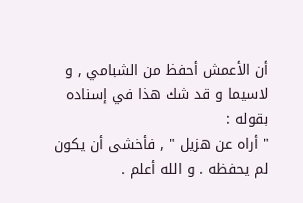أن الأعمش أحفظ من الشبامي , و لاسيما و قد شك هذا في إسناده بقوله :
" أراه عن هزيل " , فأخشى أن يكون لم يحفظه . و الله أعلم .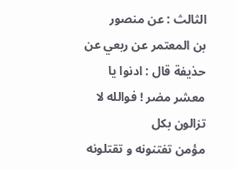الثالث : عن منصور
بن المعتمر عن ربعي عن حذيفة قال : ادنوا يا معشر مضر ! فوالله لا تزالون بكل
مؤمن تفتنونه و تقتلونه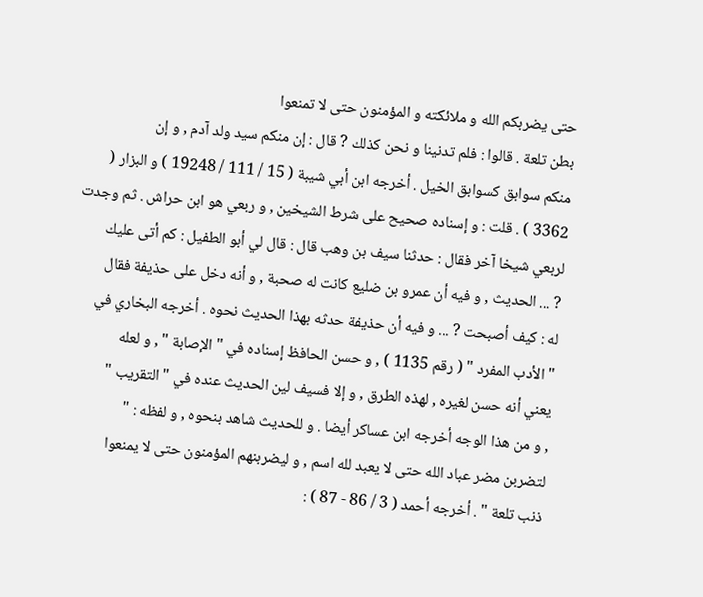حتى يضربكم الله و ملائكته و المؤمنون حتى لا تمنعوا
بطن تلعة . قالوا : فلم تدنينا و نحن كذلك ? قال : إن منكم سيد ولد آدم , و إن
منكم سوابق كسوابق الخيل . أخرجه ابن أبي شيبة ( 15 / 111 / 19248 ) و البزار (
3362 ) . قلت : و إسناده صحيح على شرط الشيخين , و ربعي هو ابن حراش . ثم وجدت
لربعي شيخا آخر فقال : حدثنا سيف بن وهب قال : قال لي أبو الطفيل : كم أتى عليك
? ... الحديث , و فيه أن عمرو بن ضليع كانت له صحبة , و أنه دخل على حذيفة فقال
له : كيف أصبحت ? ... و فيه أن حذيفة حدثه بهذا الحديث نحوه . أخرجه البخاري في
" الأدب المفرد " ( رقم 1135 ) , و حسن الحافظ إسناده في " الإصابة " , و لعله
يعني أنه حسن لغيره , لهذه الطرق , و إلا فسيف لين الحديث عنده في " التقريب "
, و من هذا الوجه أخرجه ابن عساكر أيضا . و للحديث شاهد بنحوه , و لفظه : "
لتضربن مضر عباد الله حتى لا يعبد لله اسم , و ليضربنهم المؤمنون حتى لا يمنعوا
ذنب تلعة " . أخرجه أحمد ( 3 / 86 - 87 ) :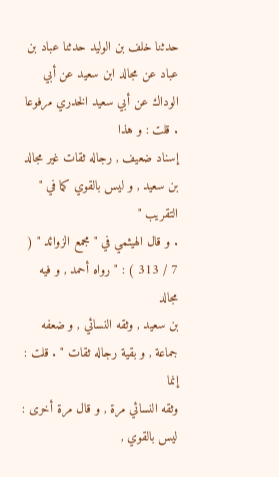حدثنا خلف بن الوليد حدثنا عباد بن
عباد عن مجالد ابن سعيد عن أبي الوداك عن أبي سعيد الخدري مرفوعا . قلت : و هذا
إسناد ضعيف , رجاله ثقات غير مجالد بن سعيد , و ليس بالقوي كما في " التقريب "
. و قال الهيثمي في " مجمع الزوائد " ( 7 / 313 ) : " رواه أحمد , و فيه مجالد
بن سعيد , وثقه النسائي , و ضعفه جماعة , و بقية رجاله ثقات " . قلت : إنما
وثقه النسائي مرة , و قال مرة أخرى : ليس بالقوي ,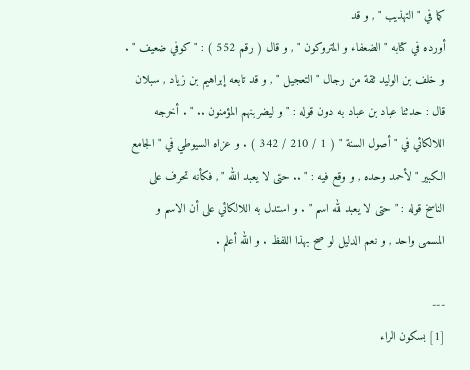كما في " التهذيب " , و قد
أورده في كتابه " الضعفاء و المتروكون " , و قال ( رقم 552 ) : " كوفي ضعيف " .
و خلف بن الوليد ثقة من رجال " التعجيل " , و قد تابعه إبراهيم بن زياد , سبلان
قال : حدثنا عباد بن عباد به دون قوله : " و ليضربنهم المؤمنون .. " . أخرجه
اللالكائي في " أصول السنة " ( 1 / 210 / 342 ) . و عزاه السيوطي في " الجامع
الكبير " لأحمد وحده , و وقع فيه : " .. حتى لا يعبد الله " , فكأنه تحرف على
الناسخ قوله : " حتى لا يعبد لله اسم " . و استدل به اللالكائي على أن الاسم و
المسمى واحد , و نعم الدليل لو صح بهذا اللفظ . و الله أعلم .

---
[1] بسكون الراء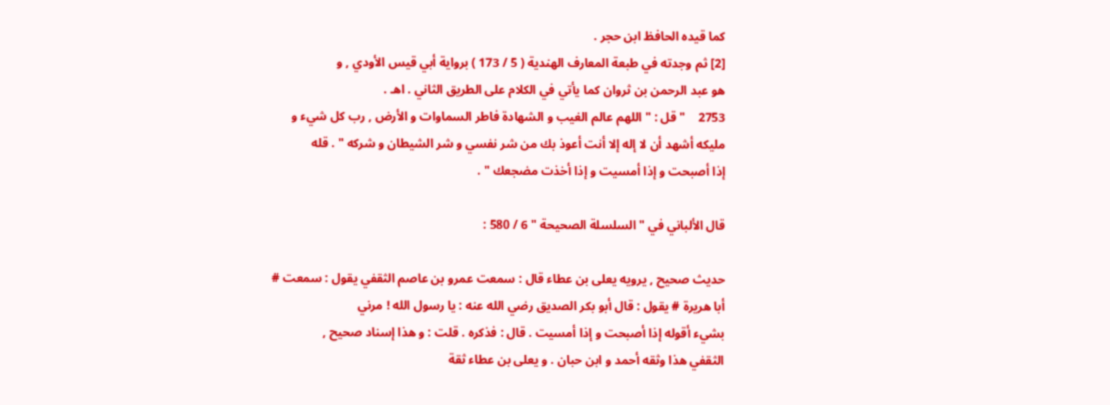كما قيده الحافظ ابن حجر .
[2] ثم وجدته في طبعة المعارف الهندية ( 5 / 173 ) برواية أبي قيس الأودي , و
هو عبد الرحمن بن ثروان كما يأتي في الكلام على الطريق الثاني . اهـ .
2753    " قل : " اللهم عالم الغيب و الشهادة فاطر السماوات و الأرض , رب كل شيء و
مليكه أشهد أن لا إله إلا أنت أعوذ بك من شر نفسي و شر الشيطان و شركه " . قله
إذا أصبحت و إذا أمسيت و إذا أخذت مضجعك " .

قال الألباني في " السلسلة الصحيحة " 6 / 580 :

حديث صحيح , يرويه يعلى بن عطاء قال : سمعت عمرو بن عاصم الثقفي يقول : سمعت #
أبا هريرة # يقول : قال أبو بكر الصديق رضي الله عنه : يا رسول الله ! مرني
بشيء أقوله إذا أصبحت و إذا أمسيت . قال : فذكره . قلت : و هذا إسناد صحيح ,
الثقفي هذا وثقه أحمد و ابن حبان . و يعلى بن عطاء ثقة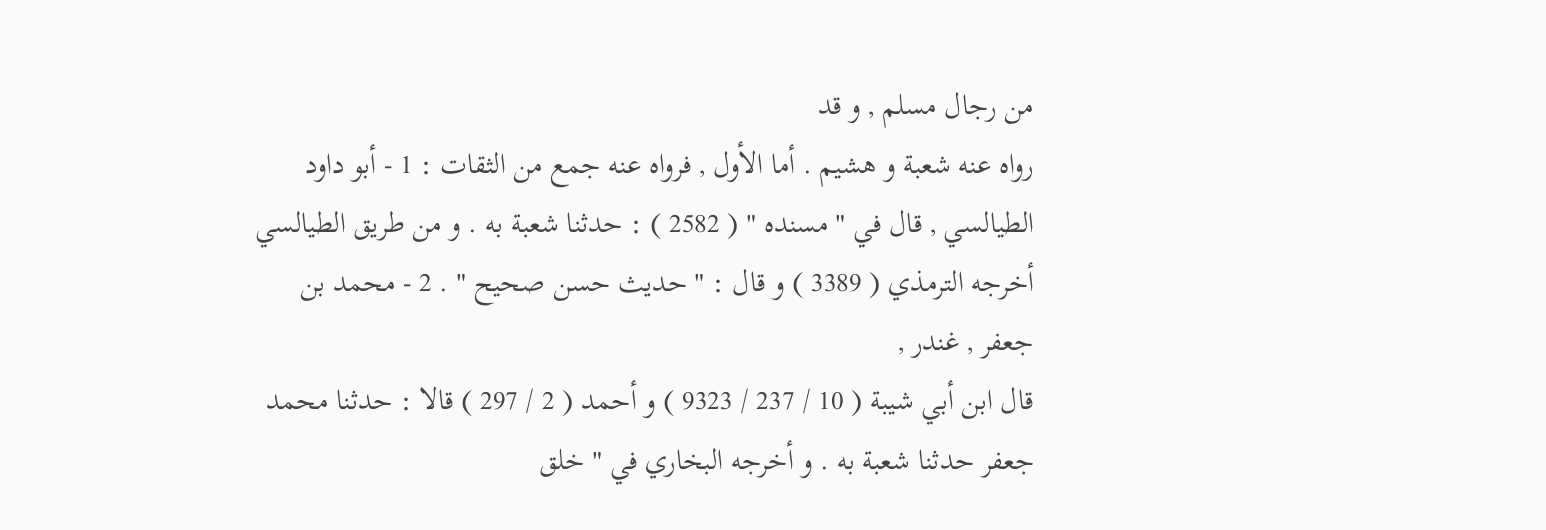من رجال مسلم , و قد
رواه عنه شعبة و هشيم . أما الأول , فرواه عنه جمع من الثقات : 1 - أبو داود
الطيالسي , قال في " مسنده " ( 2582 ) : حدثنا شعبة به . و من طريق الطيالسي
أخرجه الترمذي ( 3389 ) و قال : " حديث حسن صحيح " . 2 - محمد بن جعفر , غندر ,
قال ابن أبي شيبة ( 10 / 237 / 9323 ) و أحمد ( 2 / 297 ) قالا : حدثنا محمد
جعفر حدثنا شعبة به . و أخرجه البخاري في " خلق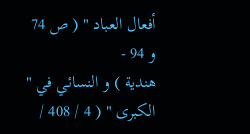أفعال العباد " ( ص 74 و 94 -
هندية ) و النسائي في " الكبرى " ( 4 / 408 /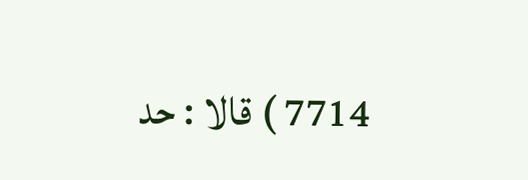7714 ) قالا : حد